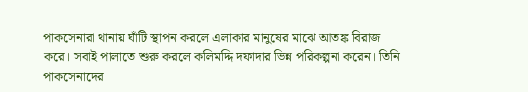পাকসেনারা থানায় ঘাঁটি স্থাপন করলে এলাকার মানুষের মাঝে আতঙ্ক বিরাজ করে। সবাই পালাতে শুরু করলে কলিমদ্দি দফাদার ভিন্ন পরিকল্পনা করেন। তিনি পাকসেনাদের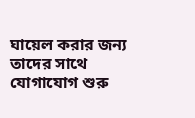ঘায়েল করার জন্য তাদের সাথে যোগাযোগ শুরু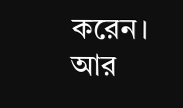করেন। আর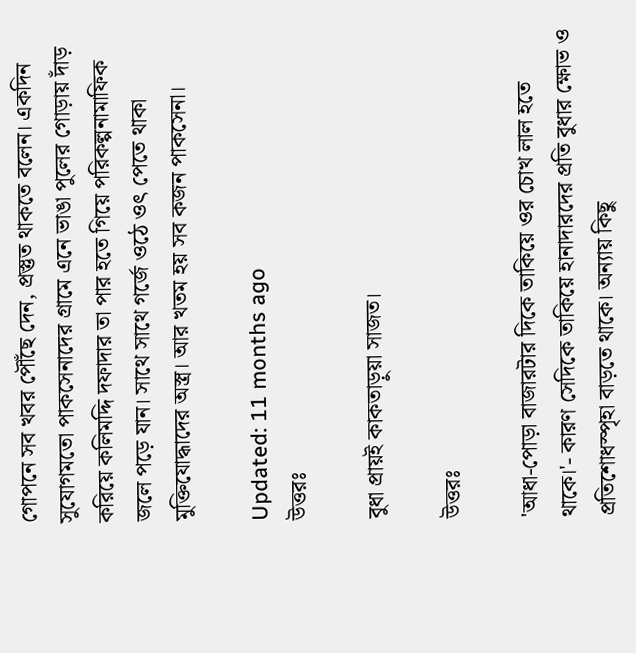গোপনে সব খবর পৌঁছে দেন, প্রস্তুত থাকতে বলেন। একদিন সুযোগমতো পাকসেনাদের গ্রামে এনে ভাঙা পুলের গোড়ায় দাঁড় করিয়ে কলিমদ্দি দফাদার তা পার হতে গিয়ে পরিকল্পনামাফিক জলে পড়ে যান। সাথে সাথে গর্জে ওঠে ওৎ পেতে থাকা মুক্তিযোদ্ধাদের অস্ত্র। আর খতম হয় সব কজন পাকসেনা।

Updated: 11 months ago
উত্তরঃ

বুধা প্রায়ই কাকতাড়ুয়া সাজত।

উত্তরঃ

'আধা-পোড়া বাজারটার দিকে তাকিয়ে ওর চোখ লাল হতে থাকে।'- কারণ সেদিকে তাকিয়ে হানাদারদের প্রতি বুধার ক্ষোভ ও প্রতিশোধস্পৃহা বাড়তে থাকে। অন্যায় কিছু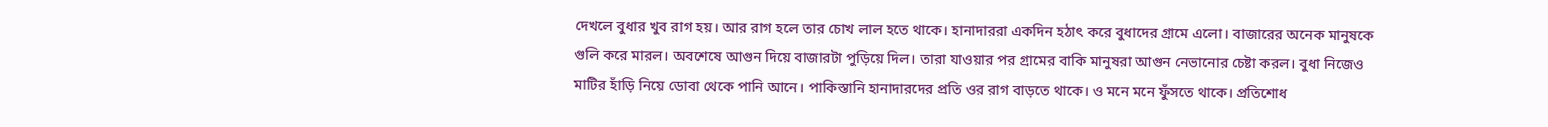দেখলে বুধার খুব রাগ হয়। আর রাগ হলে তার চোখ লাল হতে থাকে। হানাদাররা একদিন হঠাৎ করে বুধাদের গ্রামে এলো। বাজারের অনেক মানুষকে গুলি করে মারল। অবশেষে আগুন দিয়ে বাজারটা পুড়িয়ে দিল। তারা যাওয়ার পর গ্রামের বাকি মানুষরা আগুন নেভানোর চেষ্টা করল। বুধা নিজেও মাটির হাঁড়ি নিয়ে ডোবা থেকে পানি আনে। পাকিস্তানি হানাদারদের প্রতি ওর রাগ বাড়তে থাকে। ও মনে মনে ফুঁসতে থাকে। প্রতিশোধ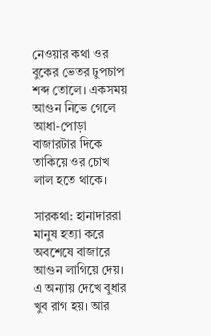নেওয়ার কথা ওর বুকের ভেতর ঢুপচাপ শব্দ তোলে। একসময় আগুন নিভে গেলে আধা-পোড়া বাজারটার দিকে তাকিয়ে ওর চোখ লাল হতে থাকে।

সারকথা: হানাদাররা মানুষ হত্যা করে অবশেষে বাজারে আগুন লাগিয়ে দেয়। এ অন্যায় দেখে বুধার খুব রাগ হয়। আর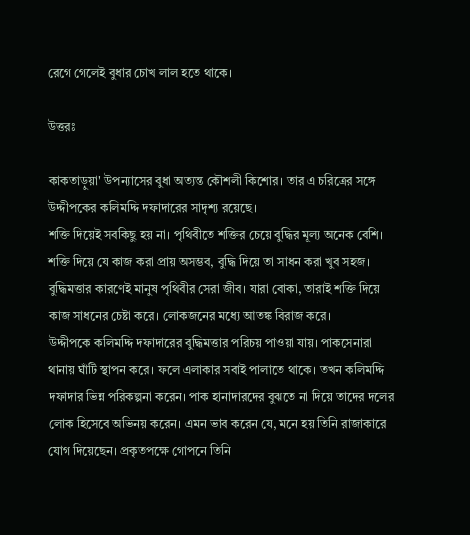রেগে গেলেই বুধার চোখ লাল হতে থাকে।

উত্তরঃ

কাকতাড়ুয়া' উপন্যাসের বুধা অত্যন্ত কৌশলী কিশোর। তার এ চরিত্রের সঙ্গে উদ্দীপকের কলিমদ্দি দফাদারের সাদৃশ্য রয়েছে।
শক্তি দিয়েই সবকিছু হয় না। পৃথিবীতে শক্তির চেয়ে বুদ্ধির মূল্য অনেক বেশি। শক্তি দিয়ে যে কাজ করা প্রায় অসম্ভব, বুদ্ধি দিয়ে তা সাধন করা খুব সহজ। বুদ্ধিমত্তার কারণেই মানুষ পৃথিবীর সেরা জীব। যারা বোকা, তারাই শক্তি দিয়ে কাজ সাধনের চেষ্টা করে। লোকজনের মধ্যে আতঙ্ক বিরাজ করে।
উদ্দীপকে কলিমদ্দি দফাদারের বুদ্ধিমত্তার পরিচয় পাওয়া যায়। পাকসেনারা থানায় ঘাঁটি স্থাপন করে। ফলে এলাকার সবাই পালাতে থাকে। তখন কলিমদ্দি দফাদার ভিন্ন পরিকল্পনা করেন। পাক হানাদারদের বুঝতে না দিয়ে তাদের দলের লোক হিসেবে অভিনয় করেন। এমন ভাব করেন যে, মনে হয় তিনি রাজাকারে যোগ দিয়েছেন। প্রকৃতপক্ষে গোপনে তিনি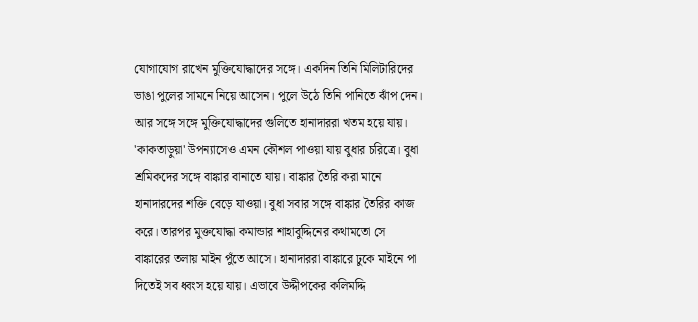যোগাযোগ রাখেন মুক্তিযোদ্ধাদের সঙ্গে। একদিন তিনি মিলিটারিদের ভাঙা পুলের সামনে নিয়ে আসেন। পুলে উঠে তিনি পানিতে ঝাঁপ দেন। আর সঙ্গে সঙ্গে মুক্তিযোদ্ধাদের গুলিতে হানাদাররা খতম হয়ে যায়। 'কাকতাড়ুয়া' উপন্যাসেও এমন কৌশল পাওয়া যায় বুধার চরিত্রে। বুধা শ্রমিকদের সঙ্গে বাঙ্কার বানাতে যায়। বাঙ্কার তৈরি করা মানে হানাদারদের শক্তি বেড়ে যাওয়া। বুধা সবার সঙ্গে বাঙ্কার তৈরির কাজ করে। তারপর মুক্তযোদ্ধা কমান্ডার শাহাবুদ্দিনের কথামতো সে বাঙ্কারের তলায় মাইন পুঁতে আসে। হানাদাররা বাঙ্কারে ঢুকে মাইনে পা দিতেই সব ধ্বংস হয়ে যায়। এভাবে উদ্দীপকের কলিমদ্দি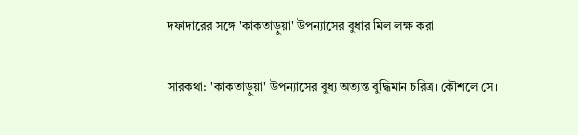দফাদারের সঙ্গে 'কাকতাড়ুয়া' উপন্যাসের বুধার মিল লক্ষ করা

সারকথা: 'কাকতাড়ুয়া' উপন্যাসের বুধ্য অত্যন্ত বুদ্ধিমান চরিত্র। কৌশলে সে।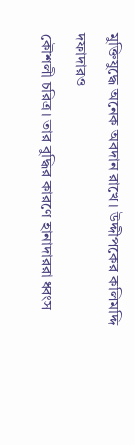মুক্তিযুদ্ধে অনেক অবদান রাখে। উদ্দীপকের কলিমদ্দি দফাদারও
কৌশলী চরিত্র। তার বুদ্ধির কারণে হানাদাররা ধ্বংস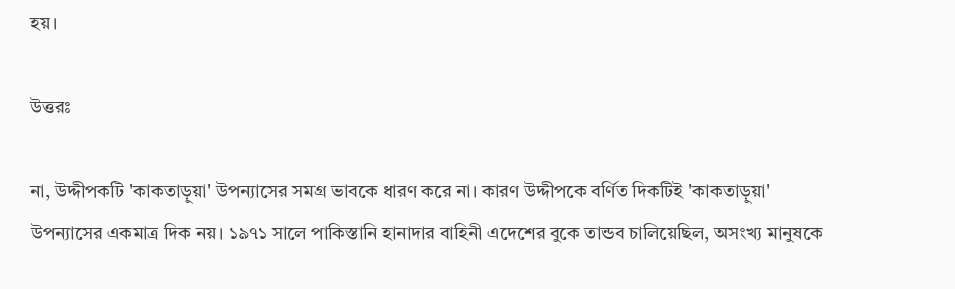হয়।

উত্তরঃ

না, উদ্দীপকটি 'কাকতাড়ুয়া' উপন্যাসের সমগ্র ভাবকে ধারণ করে না। কারণ উদ্দীপকে বর্ণিত দিকটিই 'কাকতাড়ুয়া' উপন্যাসের একমাত্র দিক নয়। ১৯৭১ সালে পাকিস্তানি হানাদার বাহিনী এদেশের বুকে তান্ডব চালিয়েছিল, অসংখ্য মানুষকে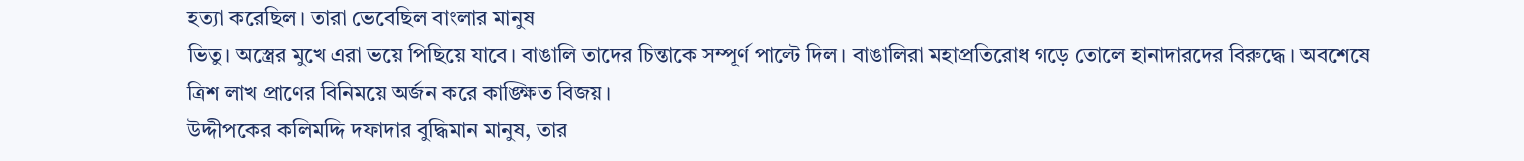হত্যা করেছিল। তারা ভেবেছিল বাংলার মানুষ
ভিতু। অস্ত্রের মুখে এরা ভয়ে পিছিয়ে যাবে। বাঙালি তাদের চিন্তাকে সম্পূর্ণ পাল্টে দিল। বাঙালিরা মহাপ্রতিরোধ গড়ে তোলে হানাদারদের বিরুদ্ধে। অবশেষে ত্রিশ লাখ প্রাণের বিনিময়ে অর্জন করে কাঙ্ক্ষিত বিজয়।
উদ্দীপকের কলিমদ্দি দফাদার বুদ্ধিমান মানুষ, তার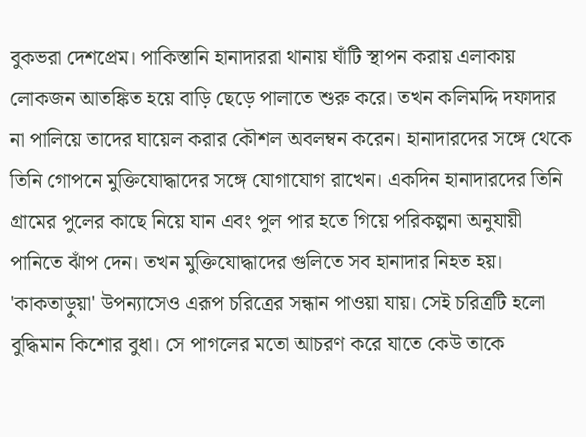বুকভরা দেশপ্রেম। পাকিস্তানি হানাদাররা থানায় ঘাঁটি স্থাপন করায় এলাকায় লোকজন আতঙ্কিত হয়ে বাড়ি ছেড়ে পালাতে শুরু করে। তখন কলিমদ্দি দফাদার না পালিয়ে তাদের ঘায়েল করার কৌশল অবলম্বন করেন। হানাদারদের সঙ্গে থেকে তিনি গোপনে মুক্তিযোদ্ধাদের সঙ্গে যোগাযোগ রাখেন। একদিন হানাদারদের তিনি গ্রামের পুলের কাছে নিয়ে যান এবং পুল পার হতে গিয়ে পরিকল্পনা অনুযায়ী পানিতে ঝাঁপ দেন। তখন মুক্তিযোদ্ধাদের গুলিতে সব হানাদার নিহত হয়। 'কাকতাড়ুয়া' উপন্যাসেও এরূপ চরিত্রের সন্ধান পাওয়া যায়। সেই চরিত্রটি হলো বুদ্ধিমান কিশোর বুধা। সে পাগলের মতো আচরণ করে যাতে কেউ তাকে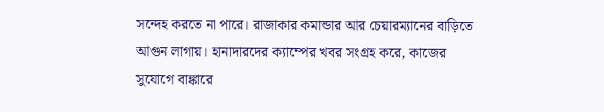সন্দেহ করতে না পারে। রাজাকার কমান্ডার আর চেয়ারম্যানের বাড়িতে আগুন লাগায়। হানাদারদের ক্যাম্পের খবর সংগ্রহ করে, কাজের সুযোগে বাঙ্কারে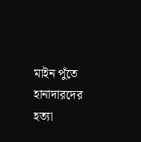মাইন পুঁতে হানাদারদের হত্যা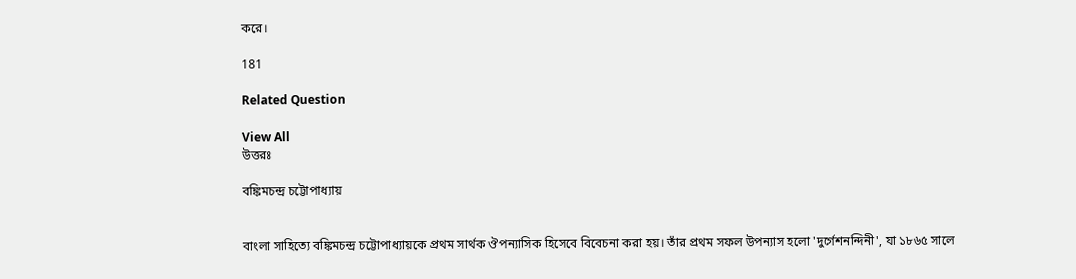করে।

181

Related Question

View All
উত্তরঃ

বঙ্কিমচন্দ্র চট্টোপাধ্যায়


বাংলা সাহিত্যে বঙ্কিমচন্দ্র চট্টোপাধ্যায়কে প্রথম সার্থক ঔপন্যাসিক হিসেবে বিবেচনা করা হয়। তাঁর প্রথম সফল উপন্যাস হলো 'দুর্গেশনন্দিনী', যা ১৮৬৫ সালে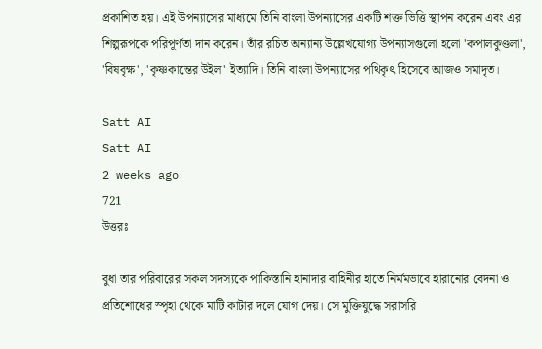প্রকাশিত হয়। এই উপন্যাসের মাধ্যমে তিনি বাংলা উপন্যাসের একটি শক্ত ভিত্তি স্থাপন করেন এবং এর শিল্পরূপকে পরিপূর্ণতা দান করেন। তাঁর রচিত অন্যান্য উল্লেখযোগ্য উপন্যাসগুলো হলো 'কপালকুণ্ডলা', 'বিষবৃক্ষ', 'কৃষ্ণকান্তের উইল' ইত্যাদি। তিনি বাংলা উপন্যাসের পথিকৃৎ হিসেবে আজও সমাদৃত।

Satt AI
Satt AI
2 weeks ago
721
উত্তরঃ

বুধা তার পরিবারের সকল সদস্যকে পাকিস্তানি হানাদার বাহিনীর হাতে নির্মমভাবে হারানোর বেদনা ও প্রতিশোধের স্পৃহা থেকে মাটি কাটার দলে যোগ দেয়। সে মুক্তিযুদ্ধে সরাসরি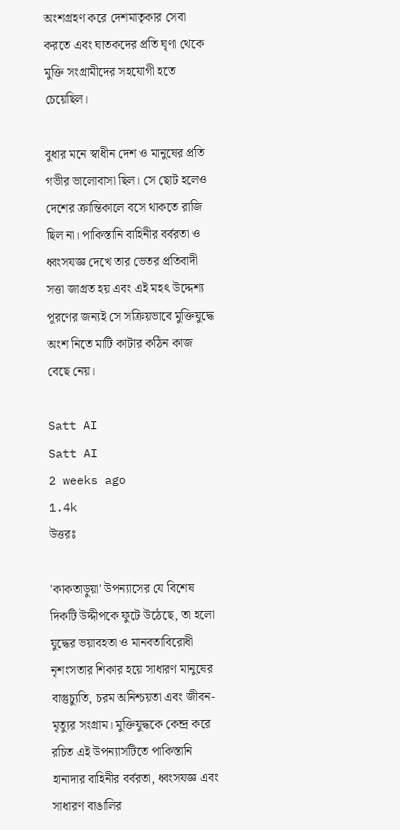অংশগ্রহণ করে দেশমাতৃকার সেবা করতে এবং ঘাতকদের প্রতি ঘৃণা থেকে মুক্তি সংগ্রামীদের সহযোগী হতে চেয়েছিল।

বুধার মনে স্বাধীন দেশ ও মানুষের প্রতি গভীর ভালোবাসা ছিল। সে ছোট হলেও দেশের ক্রান্তিকালে বসে থাকতে রাজি ছিল না। পাকিস্তানি বাহিনীর বর্বরতা ও ধ্বংসযজ্ঞ দেখে তার ভেতর প্রতিবাদী সত্তা জাগ্রত হয় এবং এই মহৎ উদ্দেশ্য পূরণের জন্যই সে সক্রিয়ভাবে মুক্তিযুদ্ধে অংশ নিতে মাটি কাটার কঠিন কাজ বেছে নেয়।

Satt AI
Satt AI
2 weeks ago
1.4k
উত্তরঃ

'কাকতাড়ুয়া' উপন্যাসের যে বিশেষ দিকটি উদ্দীপকে ফুটে উঠেছে, তা হলো যুদ্ধের ভয়াবহতা ও মানবতাবিরোধী নৃশংসতার শিকার হয়ে সাধারণ মানুষের বাস্তুচ্যুতি, চরম অনিশ্চয়তা এবং জীবন-মৃত্যুর সংগ্রাম। মুক্তিযুদ্ধকে কেন্দ্র করে রচিত এই উপন্যাসটিতে পাকিস্তানি হানাদার বাহিনীর বর্বরতা, ধ্বংসযজ্ঞ এবং সাধারণ বাঙালির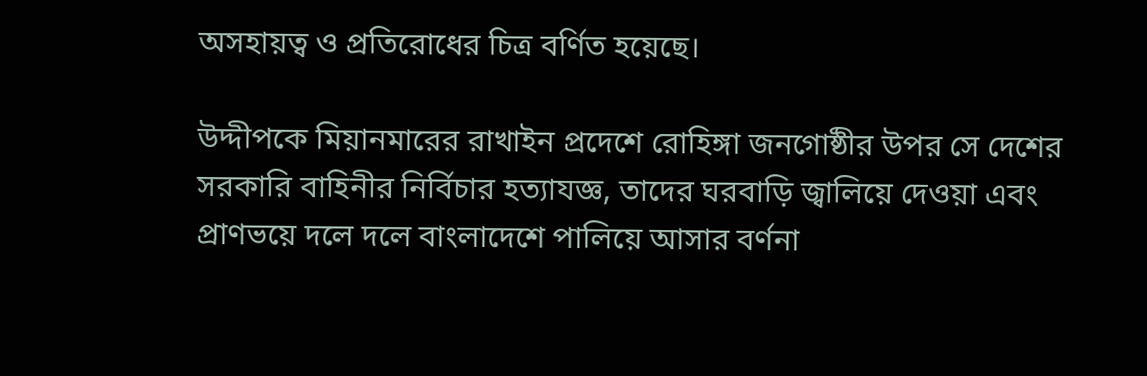অসহায়ত্ব ও প্রতিরোধের চিত্র বর্ণিত হয়েছে।

উদ্দীপকে মিয়ানমারের রাখাইন প্রদেশে রোহিঙ্গা জনগোষ্ঠীর উপর সে দেশের সরকারি বাহিনীর নির্বিচার হত্যাযজ্ঞ, তাদের ঘরবাড়ি জ্বালিয়ে দেওয়া এবং প্রাণভয়ে দলে দলে বাংলাদেশে পালিয়ে আসার বর্ণনা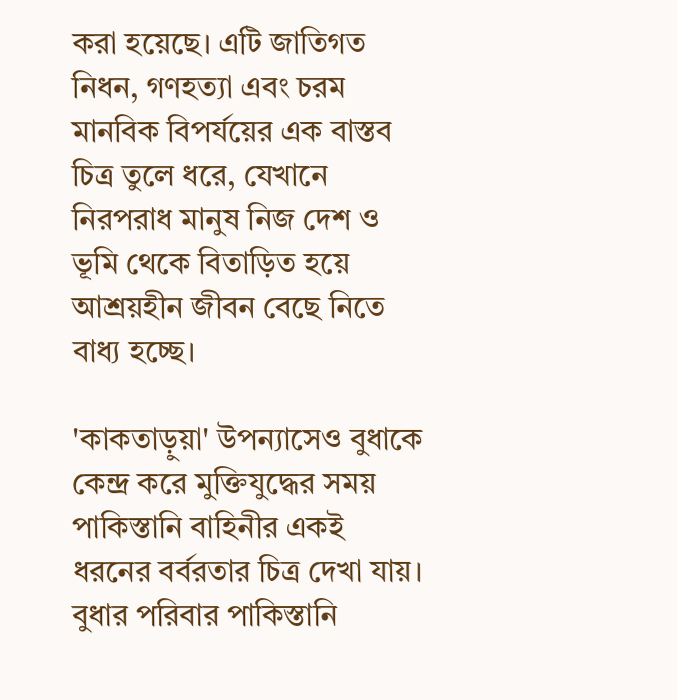করা হয়েছে। এটি জাতিগত নিধন, গণহত্যা এবং চরম মানবিক বিপর্যয়ের এক বাস্তব চিত্র তুলে ধরে, যেখানে নিরপরাধ মানুষ নিজ দেশ ও ভূমি থেকে বিতাড়িত হয়ে আশ্রয়হীন জীবন বেছে নিতে বাধ্য হচ্ছে।

'কাকতাড়ুয়া' উপন্যাসেও বুধাকে কেন্দ্র করে মুক্তিযুদ্ধের সময় পাকিস্তানি বাহিনীর একই ধরনের বর্বরতার চিত্র দেখা যায়। বুধার পরিবার পাকিস্তানি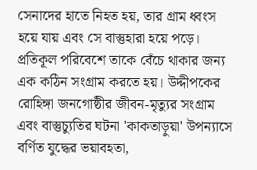সেনাদের হাতে নিহত হয়, তার গ্রাম ধ্বংস হয়ে যায় এবং সে বাস্তুহারা হয়ে পড়ে। প্রতিকূল পরিবেশে তাকে বেঁচে থাকার জন্য এক কঠিন সংগ্রাম করতে হয়। উদ্দীপকের রোহিঙ্গা জনগোষ্ঠীর জীবন-মৃত্যুর সংগ্রাম এবং বাস্তুচ্যুতির ঘটনা 'কাকতাড়ুয়া' উপন্যাসে বর্ণিত যুদ্ধের ভয়াবহতা,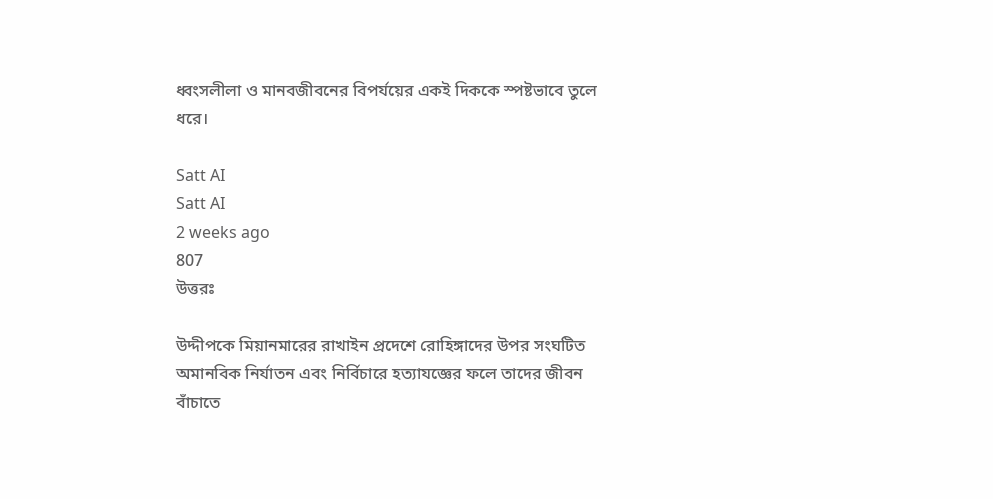ধ্বংসলীলা ও মানবজীবনের বিপর্যয়ের একই দিককে স্পষ্টভাবে তুলে ধরে।

Satt AI
Satt AI
2 weeks ago
807
উত্তরঃ

উদ্দীপকে মিয়ানমারের রাখাইন প্রদেশে রোহিঙ্গাদের উপর সংঘটিত অমানবিক নির্যাতন এবং নির্বিচারে হত্যাযজ্ঞের ফলে তাদের জীবন বাঁচাতে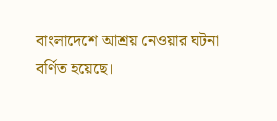বাংলাদেশে আশ্রয় নেওয়ার ঘটনা বর্ণিত হয়েছে।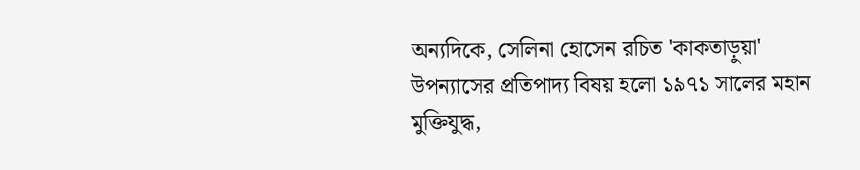অন্যদিকে, সেলিনা হোসেন রচিত 'কাকতাড়ুয়া' উপন্যাসের প্রতিপাদ্য বিষয় হলো ১৯৭১ সালের মহান মুক্তিযুদ্ধ,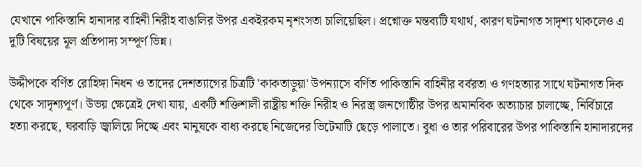যেখানে পাকিস্তানি হানাদার বাহিনী নিরীহ বাঙালির উপর একইরকম নৃশংসতা চালিয়েছিল। প্রশ্নোক্ত মন্তব্যটি যথার্থ, কারণ ঘটনাগত সাদৃশ্য থাকলেও এ দুটি বিষয়ের মূল প্রতিপাদ্য সম্পূর্ণ ভিন্ন।

উদ্দীপকে বর্ণিত রোহিঙ্গা নিধন ও তাদের দেশত্যাগের চিত্রটি 'কাকতাড়ুয়া' উপন্যাসে বর্ণিত পাকিস্তানি বাহিনীর বর্বরতা ও গণহত্যার সাথে ঘটনাগত দিক থেকে সাদৃশ্যপূর্ণ। উভয় ক্ষেত্রেই দেখা যায়, একটি শক্তিশালী রাষ্ট্রীয় শক্তি নিরীহ ও নিরস্ত্র জনগোষ্ঠীর উপর অমানবিক অত্যাচার চালাচ্ছে, নির্বিচারে হত্যা করছে, ঘরবাড়ি জ্বালিয়ে দিচ্ছে এবং মানুষকে বাধ্য করছে নিজেদের ভিটেমাটি ছেড়ে পালাতে। বুধা ও তার পরিবারের উপর পাকিস্তানি হানাদারদের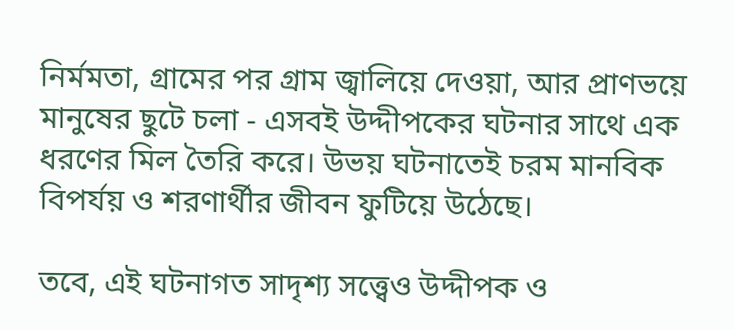নির্মমতা, গ্রামের পর গ্রাম জ্বালিয়ে দেওয়া, আর প্রাণভয়ে মানুষের ছুটে চলা - এসবই উদ্দীপকের ঘটনার সাথে এক ধরণের মিল তৈরি করে। উভয় ঘটনাতেই চরম মানবিক বিপর্যয় ও শরণার্থীর জীবন ফুটিয়ে উঠেছে।

তবে, এই ঘটনাগত সাদৃশ্য সত্ত্বেও উদ্দীপক ও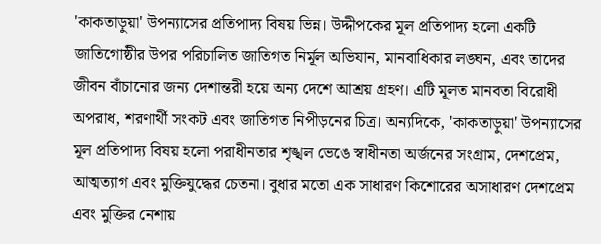'কাকতাড়ুয়া' উপন্যাসের প্রতিপাদ্য বিষয় ভিন্ন। উদ্দীপকের মূল প্রতিপাদ্য হলো একটি জাতিগোষ্ঠীর উপর পরিচালিত জাতিগত নির্মূল অভিযান, মানবাধিকার লঙ্ঘন, এবং তাদের জীবন বাঁচানোর জন্য দেশান্তরী হয়ে অন্য দেশে আশ্রয় গ্রহণ। এটি মূলত মানবতা বিরোধী অপরাধ, শরণার্থী সংকট এবং জাতিগত নিপীড়নের চিত্র। অন্যদিকে, 'কাকতাড়ুয়া' উপন্যাসের মূল প্রতিপাদ্য বিষয় হলো পরাধীনতার শৃঙ্খল ভেঙে স্বাধীনতা অর্জনের সংগ্রাম, দেশপ্রেম, আত্মত্যাগ এবং মুক্তিযুদ্ধের চেতনা। বুধার মতো এক সাধারণ কিশোরের অসাধারণ দেশপ্রেম এবং মুক্তির নেশায়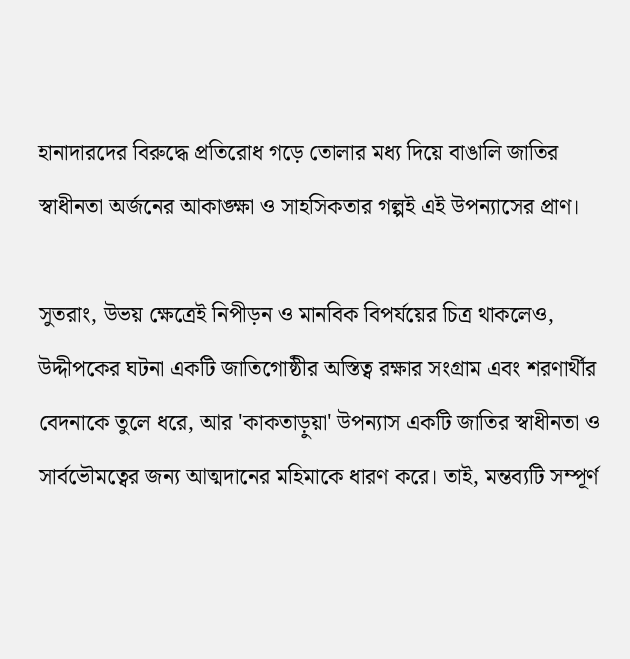হানাদারদের বিরুদ্ধে প্রতিরোধ গড়ে তোলার মধ্য দিয়ে বাঙালি জাতির স্বাধীনতা অর্জনের আকাঙ্ক্ষা ও সাহসিকতার গল্পই এই উপন্যাসের প্রাণ।

সুতরাং, উভয় ক্ষেত্রেই নিপীড়ন ও মানবিক বিপর্যয়ের চিত্র থাকলেও, উদ্দীপকের ঘটনা একটি জাতিগোষ্ঠীর অস্তিত্ব রক্ষার সংগ্রাম এবং শরণার্থীর বেদনাকে তুলে ধরে, আর 'কাকতাড়ুয়া' উপন্যাস একটি জাতির স্বাধীনতা ও সার্বভৌমত্বের জন্য আত্মদানের মহিমাকে ধারণ করে। তাই, মন্তব্যটি সম্পূর্ণ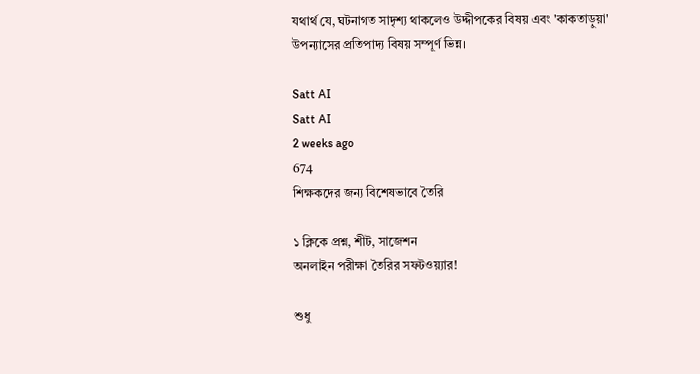যথার্থ যে, ঘটনাগত সাদৃশ্য থাকলেও উদ্দীপকের বিষয় এবং 'কাকতাড়ুয়া' উপন্যাসের প্রতিপাদ্য বিষয় সম্পূর্ণ ভিন্ন।

Satt AI
Satt AI
2 weeks ago
674
শিক্ষকদের জন্য বিশেষভাবে তৈরি

১ ক্লিকে প্রশ্ন, শীট, সাজেশন
অনলাইন পরীক্ষা তৈরির সফটওয়্যার!

শুধু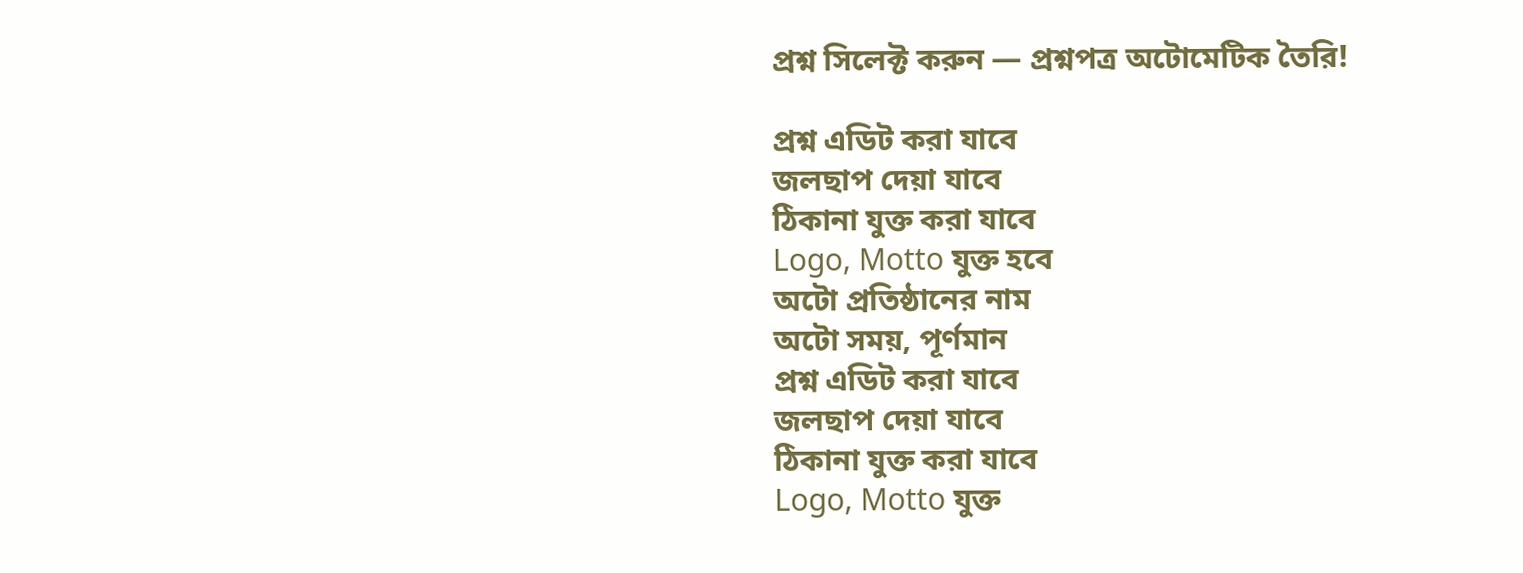প্রশ্ন সিলেক্ট করুন — প্রশ্নপত্র অটোমেটিক তৈরি!

প্রশ্ন এডিট করা যাবে
জলছাপ দেয়া যাবে
ঠিকানা যুক্ত করা যাবে
Logo, Motto যুক্ত হবে
অটো প্রতিষ্ঠানের নাম
অটো সময়, পূর্ণমান
প্রশ্ন এডিট করা যাবে
জলছাপ দেয়া যাবে
ঠিকানা যুক্ত করা যাবে
Logo, Motto যুক্ত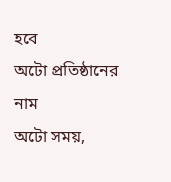হবে
অটো প্রতিষ্ঠানের নাম
অটো সময়,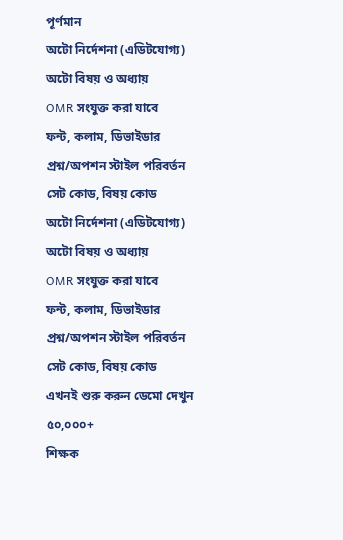পূর্ণমান
অটো নির্দেশনা (এডিটযোগ্য)
অটো বিষয় ও অধ্যায়
OMR সংযুক্ত করা যাবে
ফন্ট, কলাম, ডিভাইডার
প্রশ্ন/অপশন স্টাইল পরিবর্তন
সেট কোড, বিষয় কোড
অটো নির্দেশনা (এডিটযোগ্য)
অটো বিষয় ও অধ্যায়
OMR সংযুক্ত করা যাবে
ফন্ট, কলাম, ডিভাইডার
প্রশ্ন/অপশন স্টাইল পরিবর্তন
সেট কোড, বিষয় কোড
এখনই শুরু করুন ডেমো দেখুন
৫০,০০০+
শিক্ষক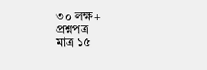৩০ লক্ষ+
প্রশ্নপত্র
মাত্র ১৫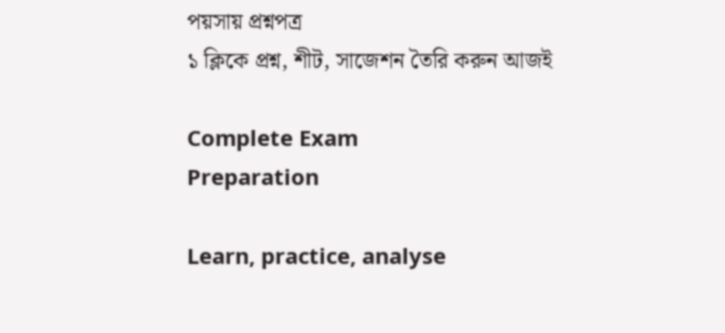পয়সায় প্রশ্নপত্র
১ ক্লিকে প্রশ্ন, শীট, সাজেশন তৈরি করুন আজই

Complete Exam
Preparation

Learn, practice, analyse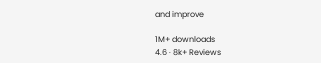and improve

1M+ downloads
4.6 · 8k+ Reviews